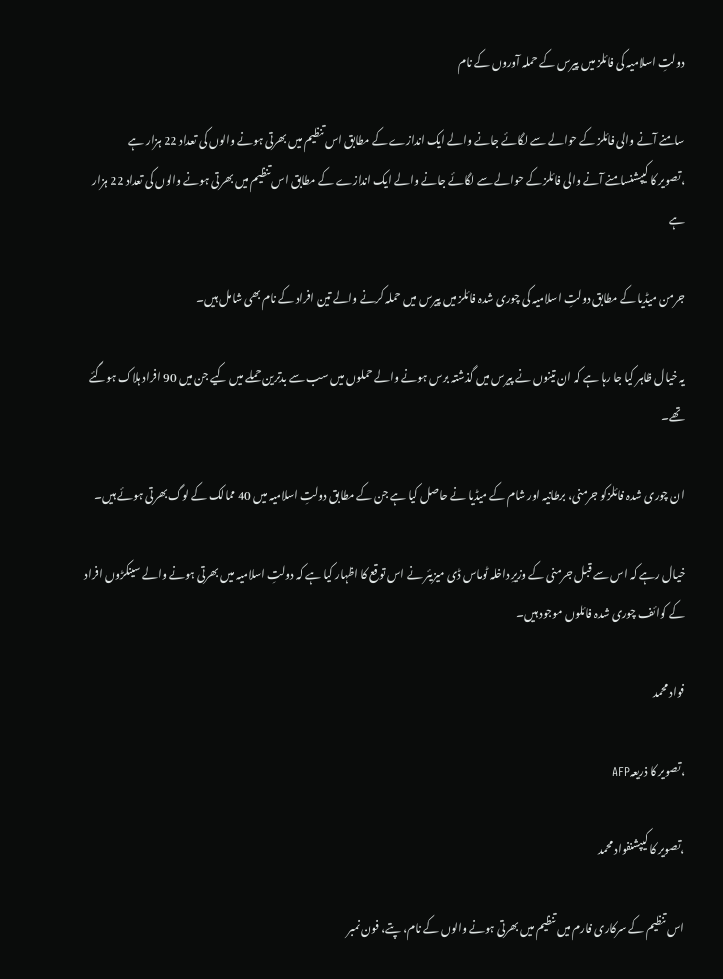دولتِ اسلامیہ کی فائلز میں پیرس کے حملہ آوروں کے نام

سامنے آنے والی فائلز کے حوالے سے لگائے جانے والے ایک اندازے کے مطابق اس تنظیم میں بھرتی ہونے والوں کی تعداد 22 ہزار ہے
،تصویر کا کیپشنسامنے آنے والی فائلز کے حوالے سے لگائے جانے والے ایک اندازے کے مطابق اس تنظیم میں بھرتی ہونے والوں کی تعداد 22 ہزار ہے

جرمن میڈیا کے مطابق دولتِ اسلامیہ کی چوری شدہ فائلز میں پیرس میں حملہ کرنے والے تین افراد کے نام بھی شامل ہیں۔

یہ خیال ظاہر کیا جا رہا ہے کہ ان تینوں نے پیرس میں گذشتہ برس ہونے والے حملوں میں سب سے بدترین حملے میں کیے جن میں 90 افراد ہلاک ہوگئے تھے۔

ان چوری شدہ فائلزکو جرمنی، برطانیہ اور شام کے میڈیا نے حاصل کیا ہے جن کے مطابق دولتِ اسلامیہ میں 40 ممالک کے لوگ بھرتی ہوئے ہیں۔

خیال رہے کہ اس سے قبل جرمنی کے وزیرِ داخلہ ٹوماس ڈی میزیئر نے اس توقع کا اظہار کیا ہے کہ دولتِ اسلامیہ میں بھرتی ہونے والے سینکڑوں افراد کے کوائف چوری شدہ فائلوں موجود ہیں۔

فواد محمد

،تصویر کا ذریعہAFP

،تصویر کا کیپشنفواد محمد

اس تنظیم کے سرکاری فارم میں تنظیم میں بھرتی ہونے والوں کے نام، پتے، فون نمبر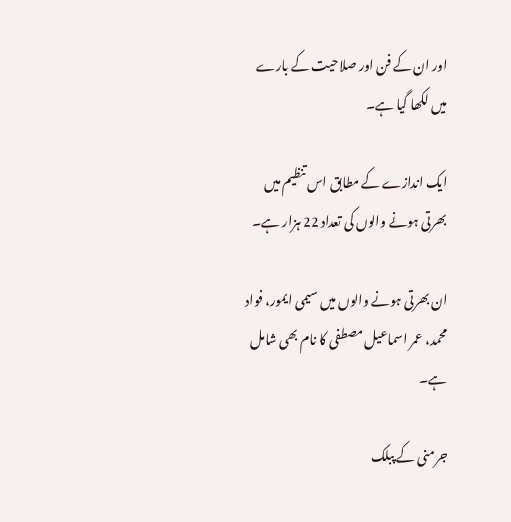اور ان کے فن اور صلاحیت کے بارے میں لکھا گیا ہے۔

ایک اندازے کے مطابق اس تنظیم میں بھرتی ہونے والوں کی تعداد 22 ہزار ہے۔

ان بھرتی ہونے والوں میں سیمی ایمور، فواد محمد، عمر اسماعیل مصطفی کا نام بھی شامل ہے۔

جرمنی کے پبلک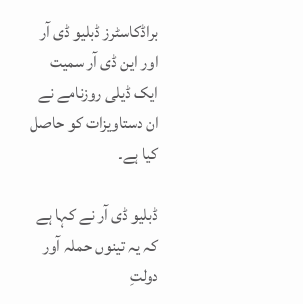براڈکاسٹرز ڈبلیو ڈی آر اور این ڈی آر سمیت ایک ڈیلی روزنامے نے ان دستاویزات کو حاصل کیا ہے۔

ڈبلیو ڈی آر نے کہا ہے کہ یہ تینوں حملہ آور دولتِ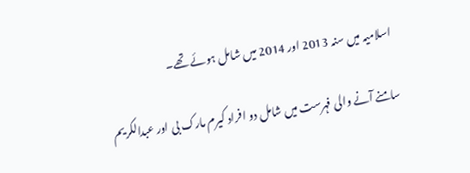اسلامیہ میں سنہ 2013 اور 2014 میں شامل ہوئے تھے۔

سامنے آنے والی فہرست میں شامل دو افراد کیرم مارک بی اور عبدالکریم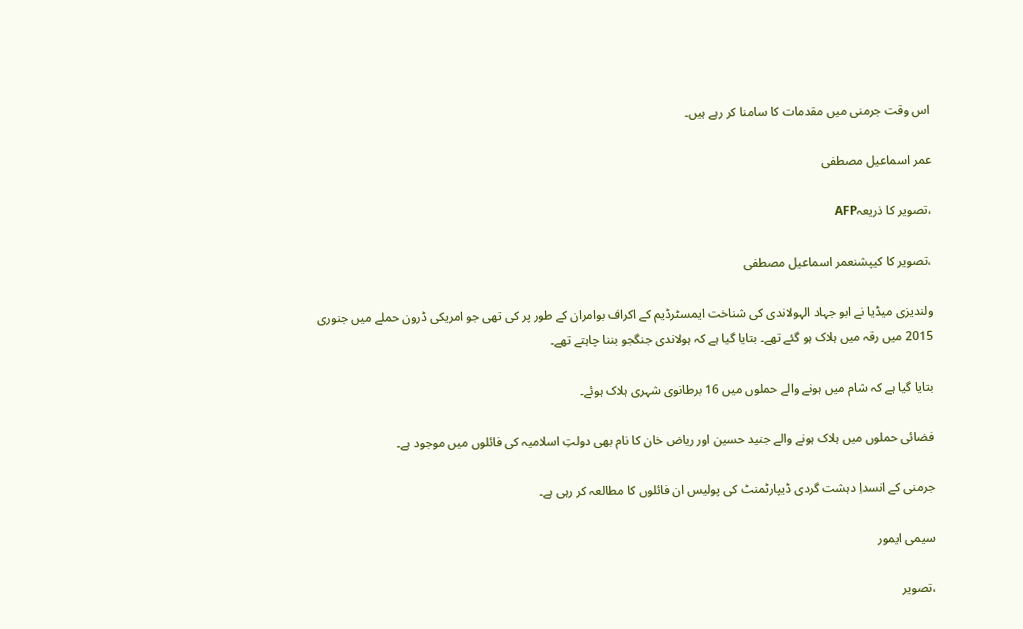اس وقت جرمنی میں مقدمات کا سامنا کر رہے ہیں۔

عمر اسماعیل مصطفی

،تصویر کا ذریعہAFP

،تصویر کا کیپشنعمر اسماعیل مصطفی

ولندیزی میڈیا نے ابو جہاد الہولاندی کی شناخت ایمسٹرڈیم کے اکراف بوامران کے طور پر کی تھی جو امریکی ڈرون حملے میں جنوری 2015 میں رقہ میں ہلاک ہو گئے تھے۔ بتایا گیا ہے کہ ہولاندی جنگجو بننا چاہتے تھے۔

بتایا گیا ہے کہ شام میں ہونے والے حملوں میں 16 برطانوی شہری ہلاک ہوئے۔

فضائی حملوں میں ہلاک ہونے والے جنید حسین اور ریاض خان کا نام بھی دولتِ اسلامیہ کی فائلوں میں موجود ہے۔

جرمنی کے انسداِ دہشت گردی ڈیپارٹمنٹ کی پولیس ان فائلوں کا مطالعہ کر رہی ہے۔

سیمی ایمور

،تصویر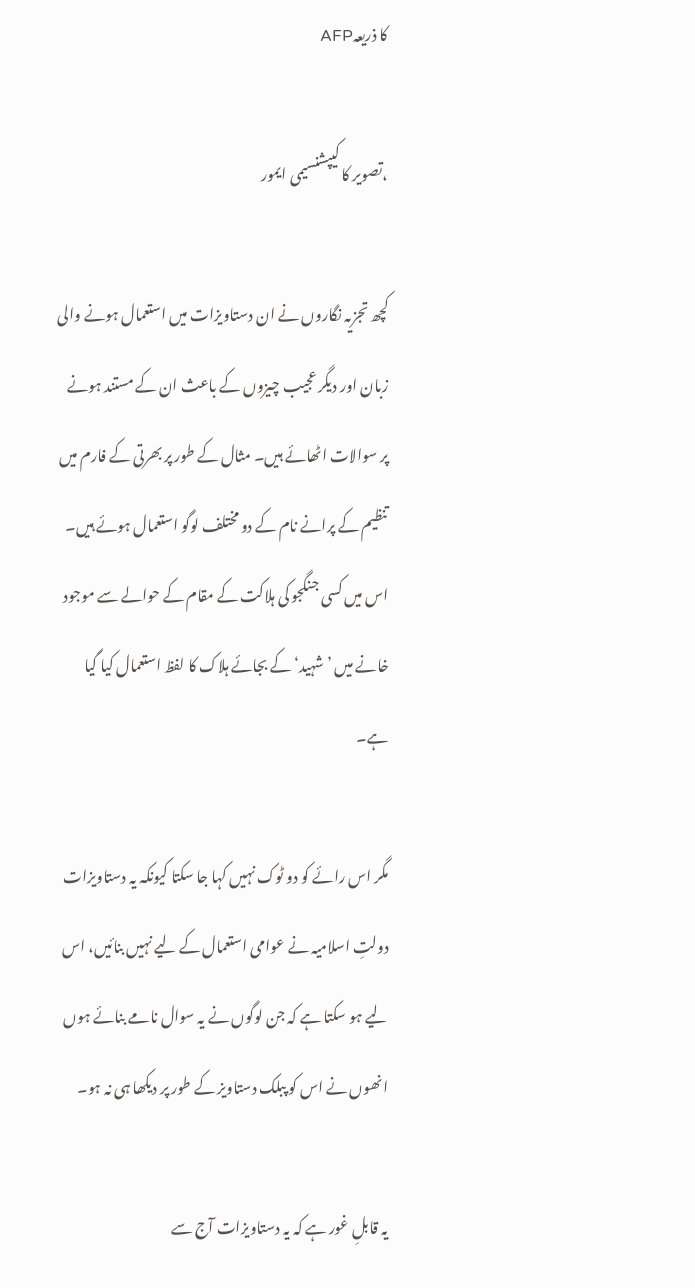کا ذریعہAFP

،تصویر کا کیپشنسیمی ایمور

کچھ تجزیہ نگاروں نے ان دستاویزات میں استعمال ہونے والی زبان اور دیگر عجیب چیزوں کے باعث ان کے مستند ہونے پر سوالات اٹھائے ہیں۔ مثال کے طور پر بھرتی کے فارم میں تنظیم کے پرانے نام کے دو مختلف لوگو استعمال ہوئے ہیں۔ اس میں کسی جنگجو کی ہلاکت کے مقام کے حوالے سے موجود خانے میں ’شہید‘ کے بجائے ہلاک کا لفظ استعمال کیا گیا ہے۔

مگر اس رائے کو دو ٹوک نہیں کہا جا سکتا کیونکہ یہ دستاویزات دولتِ اسلامیہ نے عوامی استعمال کے لیے نہیں بنائیں، اس لیے ہو سکتا ہے کہ جن لوگوں نے یہ سوال نامے بنائے ہوں انھوں نے اس کو پبلک دستاویز کے طور پر دیکھا ہی نہ ہو۔

یہ قابلِ غور ہے کہ یہ دستاویزات آج سے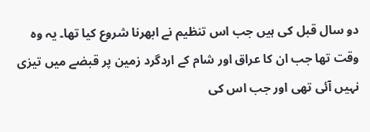دو سال قبل کی ہیں جب اس تنظیم نے ابھرنا شروع کیا تھا۔ یہ وہ وقت تھا جب ان کا عراق اور شام کے اردگرد زمین پر قبضے میں تیزی نہیں آئی تھی اور جب اس کی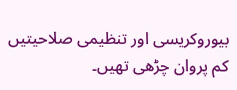بیوروکریسی اور تنظیمی صلاحیتیں کم پروان چڑھی تھیں۔